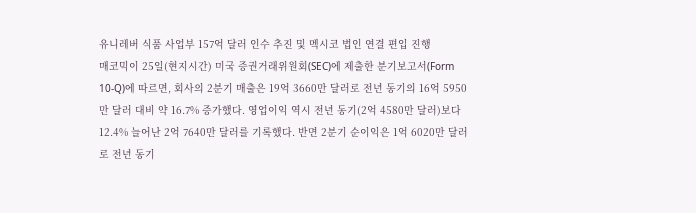유니레버 식품 사업부 157억 달러 인수 추진 및 멕시코 법인 연결 편입 진행
매코믹이 25일(현지시간) 미국 증권거래위원회(SEC)에 제출한 분기보고서(Form 10-Q)에 따르면, 회사의 2분기 매출은 19억 3660만 달러로 전년 동기의 16억 5950만 달러 대비 약 16.7% 증가했다. 영업이익 역시 전년 동기(2억 4580만 달러)보다 12.4% 늘어난 2억 7640만 달러를 기록했다. 반면 2분기 순이익은 1억 6020만 달러로 전년 동기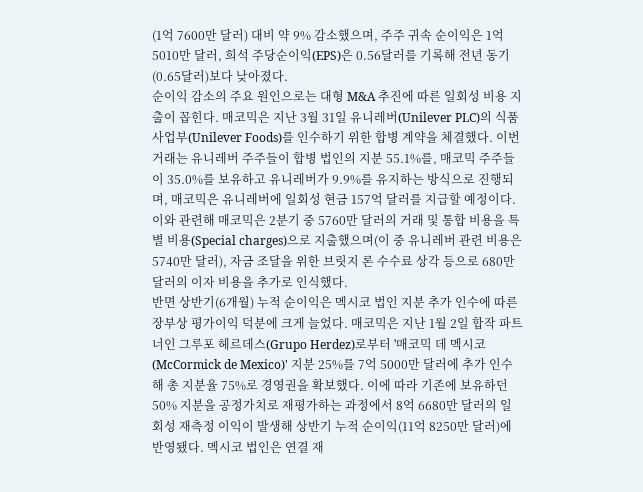(1억 7600만 달러) 대비 약 9% 감소했으며, 주주 귀속 순이익은 1억 5010만 달러, 희석 주당순이익(EPS)은 0.56달러를 기록해 전년 동기(0.65달러)보다 낮아졌다.
순이익 감소의 주요 원인으로는 대형 M&A 추진에 따른 일회성 비용 지출이 꼽힌다. 매코믹은 지난 3월 31일 유니레버(Unilever PLC)의 식품 사업부(Unilever Foods)를 인수하기 위한 합병 계약을 체결했다. 이번 거래는 유니레버 주주들이 합병 법인의 지분 55.1%를, 매코믹 주주들이 35.0%를 보유하고 유니레버가 9.9%를 유지하는 방식으로 진행되며, 매코믹은 유니레버에 일회성 현금 157억 달러를 지급할 예정이다. 이와 관련해 매코믹은 2분기 중 5760만 달러의 거래 및 통합 비용을 특별 비용(Special charges)으로 지출했으며(이 중 유니레버 관련 비용은 5740만 달러), 자금 조달을 위한 브릿지 론 수수료 상각 등으로 680만 달러의 이자 비용을 추가로 인식했다.
반면 상반기(6개월) 누적 순이익은 멕시코 법인 지분 추가 인수에 따른 장부상 평가이익 덕분에 크게 늘었다. 매코믹은 지난 1월 2일 합작 파트너인 그루포 헤르데스(Grupo Herdez)로부터 '매코믹 데 멕시코(McCormick de Mexico)' 지분 25%를 7억 5000만 달러에 추가 인수해 총 지분율 75%로 경영권을 확보했다. 이에 따라 기존에 보유하던 50% 지분을 공정가치로 재평가하는 과정에서 8억 6680만 달러의 일회성 재측정 이익이 발생해 상반기 누적 순이익(11억 8250만 달러)에 반영됐다. 멕시코 법인은 연결 재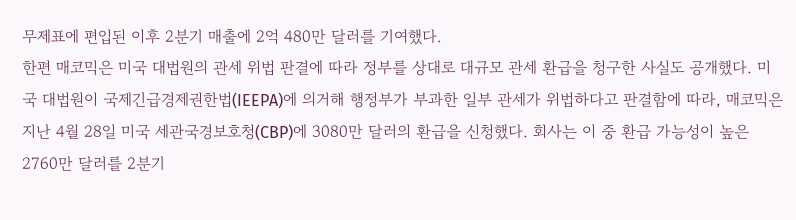무제표에 편입된 이후 2분기 매출에 2억 480만 달러를 기여했다.
한편 매코믹은 미국 대법원의 관세 위법 판결에 따라 정부를 상대로 대규모 관세 환급을 청구한 사실도 공개했다. 미국 대법원이 국제긴급경제권한법(IEEPA)에 의거해 행정부가 부과한 일부 관세가 위법하다고 판결함에 따라, 매코믹은 지난 4월 28일 미국 세관국경보호청(CBP)에 3080만 달러의 환급을 신청했다. 회사는 이 중 환급 가능성이 높은 2760만 달러를 2분기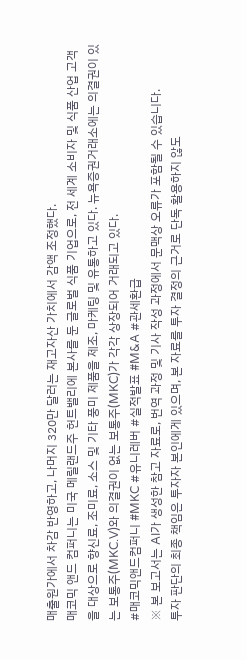매출원가에서 차감 반영하고, 나머지 320만 달러는 재고자산 가치에서 감액 조정했다.
매코믹 앤드 컴퍼니는 미국 메릴랜드주 헌트밸리에 본사를 둔 글로벌 식품 기업으로, 전 세계 소비자 및 식품 산업 고객을 대상으로 향신료, 조미료, 소스 및 기타 풍미 제품을 제조, 마케팅 및 유통하고 있다. 뉴욕증권거래소에는 의결권이 있는 보통주(MKC.V)와 의결권이 없는 보통주(MKC)가 각각 상장되어 거래되고 있다.
#매코믹앤드컴퍼니 #MKC #유니레버 #실적발표 #M&A #관세환급
※ 본 보고서는 AI가 생성한 참고 자료로, 번역 과정 및 기사 작성 과정에서 문맥상 오류가 포함될 수 있습니다.
투자 판단의 최종 책임은 투자자 본인에게 있으며, 본 자료를 투자 결정의 근거로 단독 활용하지 않도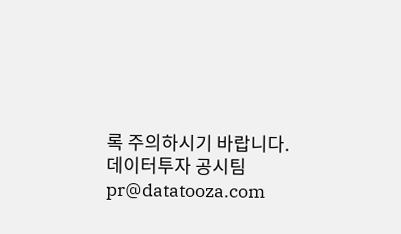록 주의하시기 바랍니다.
데이터투자 공시팀 pr@datatooza.com